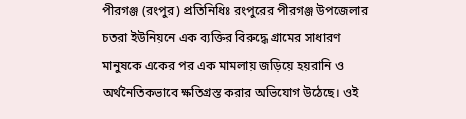পীরগঞ্জ (রংপুর) প্রতিনিধিঃ রংপুরের পীরগঞ্জ উপজেলার চতরা ইউনিয়নে এক ব্যক্তির বিরুদ্ধে গ্রামের সাধারণ মানুষকে একের পর এক মামলায় জড়িয়ে হয়রানি ও অর্থনৈতিকভাবে ক্ষতিগ্রস্ত করার অভিযোগ উঠেছে। ওই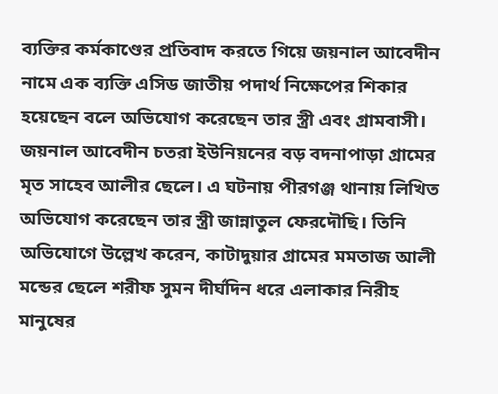ব্যক্তির কর্মকাণ্ডের প্রতিবাদ করতে গিয়ে জয়নাল আবেদীন নামে এক ব্যক্তি এসিড জাতীয় পদার্থ নিক্ষেপের শিকার হয়েছেন বলে অভিযোগ করেছেন তার স্ত্রী এবং গ্রামবাসী।
জয়নাল আবেদীন চতরা ইউনিয়নের বড় বদনাপাড়া গ্রামের মৃত সাহেব আলীর ছেলে। এ ঘটনায় পীরগঞ্জ থানায় লিখিত অভিযোগ করেছেন তার স্ত্রী জান্নাতুল ফেরদৌছি। তিনি অভিযোগে উল্লেখ করেন, কাটাদুয়ার গ্রামের মমতাজ আলী মন্ডের ছেলে শরীফ সুমন দীর্ঘদিন ধরে এলাকার নিরীহ মানুষের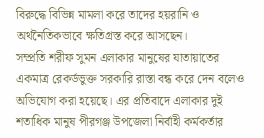বিরুদ্ধে বিভিন্ন মামলা করে তাদের হয়রানি ও অর্থনৈতিকভাবে ক্ষতিগ্রস্ত করে আসছেন।
সম্প্রতি শরীফ সুমন এলাকার মানুষের যাতায়াতের একমাত্র রেকর্ডভুক্ত সরকারি রাস্তা বন্ধ করে দেন বলেও অভিযোগ করা হয়েছে। এর প্রতিবাদে এলাকার দুই শতাধিক মানুষ পীরগঞ্জ উপজেলা নির্বাহী কর্মকর্তার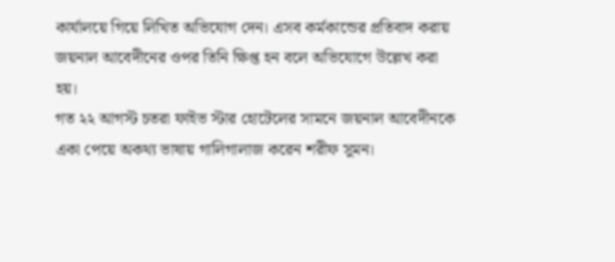কার্যালয়ে গিয়ে লিখিত অভিযোগ দেন। এসব কর্মকান্ডের প্রতিবাদ করায় জয়নাল আবেদীনের ওপর তিনি ক্ষিপ্ত হন বলে অভিযোগে উল্লেখ করা হয়।
গত ২২ আগস্ট চতরা ফাইভ স্টার হোটেলের সামনে জয়নাল আবেদীনকে একা পেয়ে অকথ্য ভাষায় গালিগালাজ করেন শরীফ সুমন।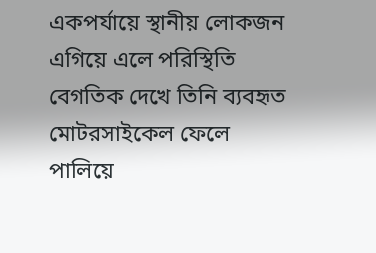একপর্যায়ে স্থানীয় লোকজন এগিয়ে এলে পরিস্থিতি বেগতিক দেখে তিনি ব্যবহৃত মোটরসাইকেল ফেলে পালিয়ে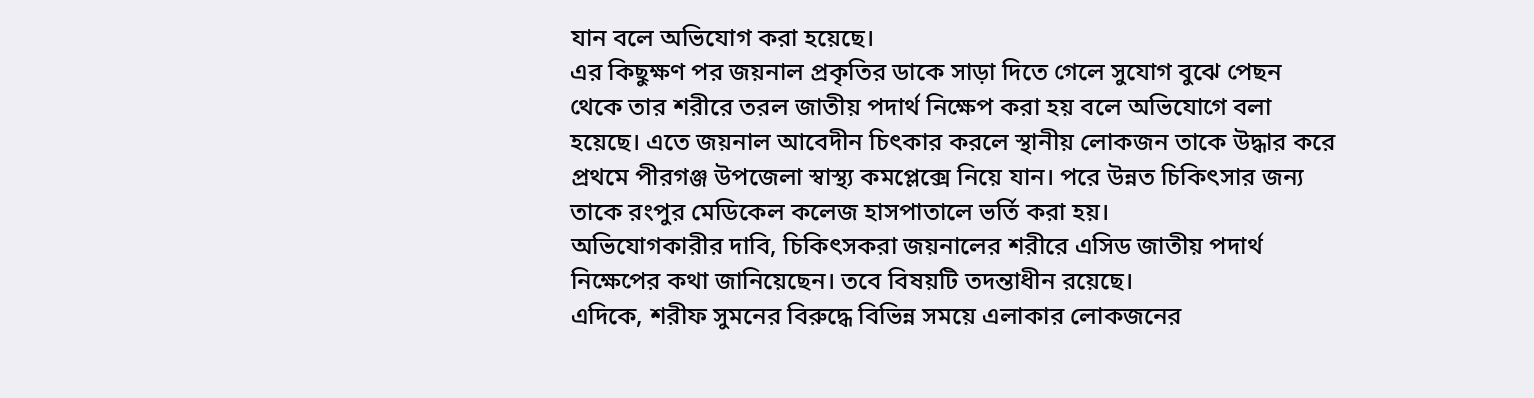যান বলে অভিযোগ করা হয়েছে।
এর কিছুক্ষণ পর জয়নাল প্রকৃতির ডাকে সাড়া দিতে গেলে সুযোগ বুঝে পেছন থেকে তার শরীরে তরল জাতীয় পদার্থ নিক্ষেপ করা হয় বলে অভিযোগে বলা হয়েছে। এতে জয়নাল আবেদীন চিৎকার করলে স্থানীয় লোকজন তাকে উদ্ধার করে প্রথমে পীরগঞ্জ উপজেলা স্বাস্থ্য কমপ্লেক্সে নিয়ে যান। পরে উন্নত চিকিৎসার জন্য তাকে রংপুর মেডিকেল কলেজ হাসপাতালে ভর্তি করা হয়।
অভিযোগকারীর দাবি, চিকিৎসকরা জয়নালের শরীরে এসিড জাতীয় পদার্থ নিক্ষেপের কথা জানিয়েছেন। তবে বিষয়টি তদন্তাধীন রয়েছে।
এদিকে, শরীফ সুমনের বিরুদ্ধে বিভিন্ন সময়ে এলাকার লোকজনের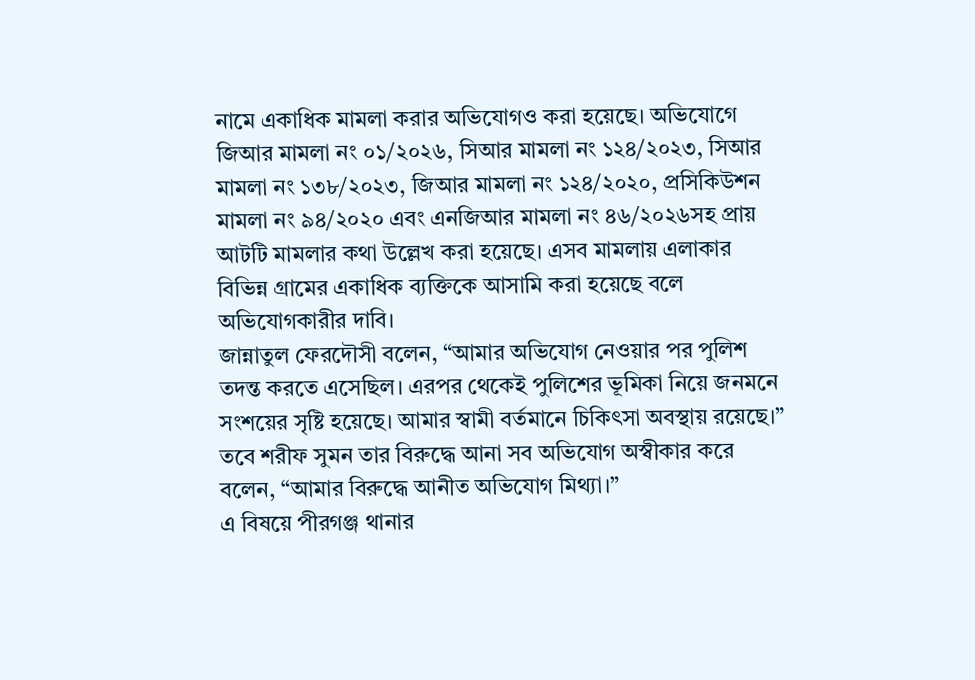নামে একাধিক মামলা করার অভিযোগও করা হয়েছে। অভিযোগে জিআর মামলা নং ০১/২০২৬, সিআর মামলা নং ১২৪/২০২৩, সিআর মামলা নং ১৩৮/২০২৩, জিআর মামলা নং ১২৪/২০২০, প্রসিকিউশন মামলা নং ৯৪/২০২০ এবং এনজিআর মামলা নং ৪৬/২০২৬সহ প্রায় আটটি মামলার কথা উল্লেখ করা হয়েছে। এসব মামলায় এলাকার বিভিন্ন গ্রামের একাধিক ব্যক্তিকে আসামি করা হয়েছে বলে অভিযোগকারীর দাবি।
জান্নাতুল ফেরদৌসী বলেন, “আমার অভিযোগ নেওয়ার পর পুলিশ তদন্ত করতে এসেছিল। এরপর থেকেই পুলিশের ভূমিকা নিয়ে জনমনে সংশয়ের সৃষ্টি হয়েছে। আমার স্বামী বর্তমানে চিকিৎসা অবস্থায় রয়েছে।”
তবে শরীফ সুমন তার বিরুদ্ধে আনা সব অভিযোগ অস্বীকার করে বলেন, “আমার বিরুদ্ধে আনীত অভিযোগ মিথ্যা।”
এ বিষয়ে পীরগঞ্জ থানার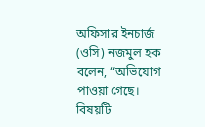অফিসার ইনচার্জ (ওসি) নজমুল হক বলেন, “অভিযোগ পাওয়া গেছে। বিষয়টি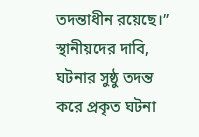তদন্তাধীন রয়েছে।”
স্থানীয়দের দাবি, ঘটনার সুষ্ঠু তদন্ত করে প্রকৃত ঘটনা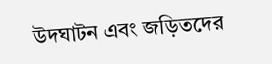উদঘাটন এবং জড়িতদের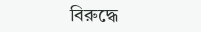বিরুদ্ধে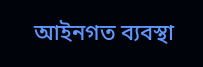আইনগত ব্যবস্থা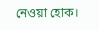নেওয়া হোক।